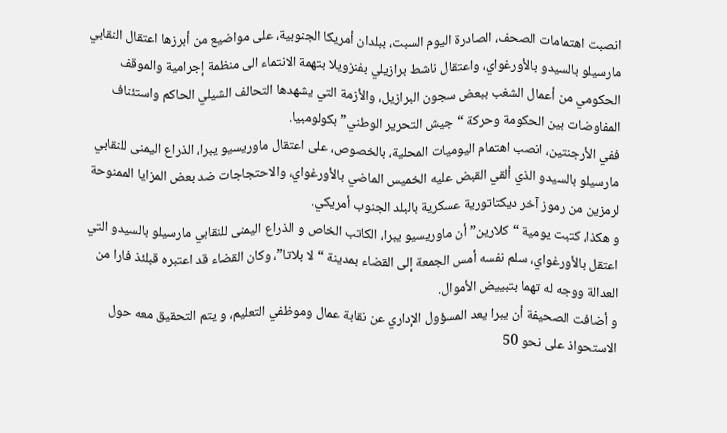انصبت اهتمامات الصحف، الصادرة اليوم السبت، ببلدان أمريكا الجنوبية، على مواضيع من أبرزها اعتقال النقابي مارسيلو بالسيدو بالأورغواي، واعتقال ناشط برازيلي بفنزويلا بتهمة الانتماء الى منظمة إجرامية والموقف الحكومي من أعمال الشغب ببعض سجون البرازيل، والأزمة التي يشهدها التحالف الشيلي الحاكم واستئناف المفاوضات بين الحكومة وحركة “جيش التحرير الوطني” بكولومبيا.
ففي الأرجنتين، انصب اهتمام اليوميات المحلية، بالخصوص، على اعتقال ماوريسيو يبرا، الذراع اليمنى للنقابي مارسيلو بالسيدو الذي ألقي القبض عليه الخميس الماضي بالأورغواي، والاحتجاجات ضد بعض المزايا الممنوحة لرمزين من رموز آخر ديكتاتورية عسكرية بالبلد الجنوب أمريكي.
و هكذا، كتبت يومية “كلارين” أن ماوريسيو يبرا، الكاتب الخاص و الذراع اليمنى للنقابي مارسيلو بالسيدو التي اعتقل بالأورغواي، سلم نفسه أمس الجمعة إلى القضاء بمدينة “لا بلاتا”، وكان القضاء قد اعتبره قبلئذ فارا من العدالة ووجه له تهما بتبييض الأموال.
و أضافت الصحيفة أن يبرا يعد المسؤول الإداري عن نقابة عمال وموظفي التعليم، و يتم التحقيق معه حول الاستحواذ على نحو 50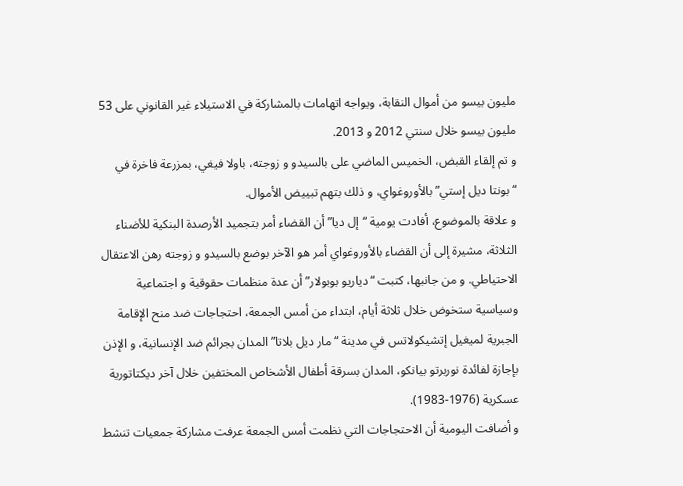مليون بيسو من أموال النقابة، ويواجه اتهامات بالمشاركة في الاستيلاء غير القانوني على 53 مليون بيسو خلال سنتي 2012 و 2013.
و تم إلقاء القبض، الخميس الماضي على بالسيدو و زوجته، باولا فيغي، بمزرعة فاخرة في “بونتا ديل إستي” بالأوروغواي، و ذلك بتهم تبييض الأموال.
و علاقة بالموضوع، أفادت يومية “إل ديا” أن القضاء أمر بتجميد الأرصدة البنكية للأضناء الثلاثة، مشيرة إلى أن القضاء بالأوروغواي أمر هو الآخر بوضع بالسيدو و زوجته رهن الاعتقال الاحتياطي. و من جانبها، كتبت “دياريو بوبولار” أن عدة منظمات حقوقية و اجتماعية وسياسية ستخوض خلال ثلاثة أيام، ابتداء من أمس الجمعة، احتجاجات ضد منح الإقامة الجبرية لميغيل إتشيكولاتس في مدينة “مار ديل بلاتا” المدان بجرائم ضد الإنسانية، و الإذن بإجازة لفائدة نوربرتو بيانكو، المدان بسرقة أطفال الأشخاص المختفين خلال آخر ديكتاتورية عسكرية (1976-1983).
و أضافت اليومية أن الاحتجاجات التي نظمت أمس الجمعة عرفت مشاركة جمعيات تنشط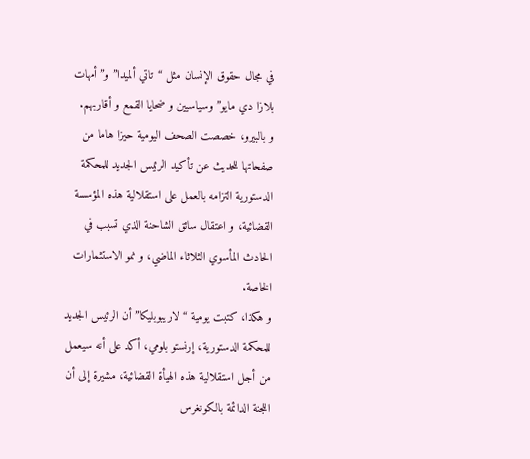في مجال حقوق الإنسان مثل “تاتي ألميدا” و”أمهات بلازا دي مايو” وسياسيين و ضحايا القمع و أقاربهم.
و بالبيرو، خصصت الصحف اليومية حيزا هاما من صفحاتها للحديث عن تأكيد الرئيس الجديد للمحكمة الدستورية التزامه بالعمل على استقلالية هذه المؤسسة القضائية، و اعتقال سائق الشاحنة الذي تسبب في الحادث المأسوي الثلاثاء الماضي، و نمو الاستثمارات الخاصة.
و هكذا، كتبت يومية “لاريبوبليكا” أن الرئيس الجديد للمحكمة الدستورية، إرنستو بلومي، أكد على أنه سيعمل من أجل استقلالية هذه الهيأة القضائية، مشيرة إلى أن اللجنة الدائمة بالكونغرس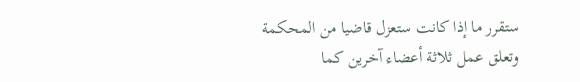ستقرر ما إذا كانت ستعزل قاضيا من المحكمة وتعلق عمل ثلاثة أعضاء آخرين كما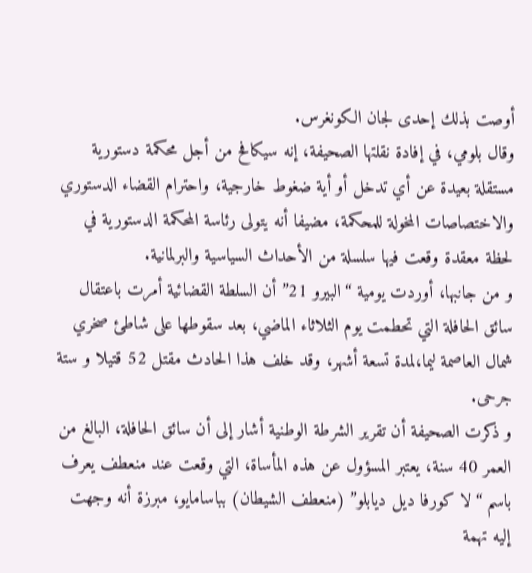أوصت بذلك إحدى لجان الكونغرس.
وقال بلومي، في إفادة نقلتها الصحيفة، إنه سيكافح من أجل محكمة دستورية مستقلة بعيدة عن أي تدخل أو أية ضغوط خارجية، واحترام القضاء الدستوري والاختصاصات المخولة للمحكمة، مضيفا أنه يتولى رئاسة المحكمة الدستورية في لحظة معقدة وقعت فيها سلسلة من الأحداث السياسية والبرلمانية.
و من جانبها، أوردت يومية “البيرو 21” أن السلطة القضائية أمرت باعتقال سائق الحافلة التي تحطمت يوم الثلاثاء الماضي، بعد سقوطها على شاطئ صخري شمال العاصمة ليما،لمدة تسعة أشهر، وقد خلف هذا الحادث مقتل 52 قتيلا و ستة جرحى.
و ذكرت الصحيفة أن تقرير الشرطة الوطنية أشار إلى أن سائق الحافلة، البالغ من العمر 40 سنة، يعتبر المسؤول عن هذه المأساة، التي وقعت عند منعطف يعرف باسم “لا كورفا ديل ديابلو” (منعطف الشيطان) بباسامايو، مبرزة أنه وجهت إليه تهمة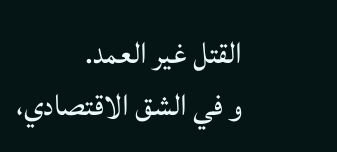القتل غير العمد.
و في الشق الاقتصادي،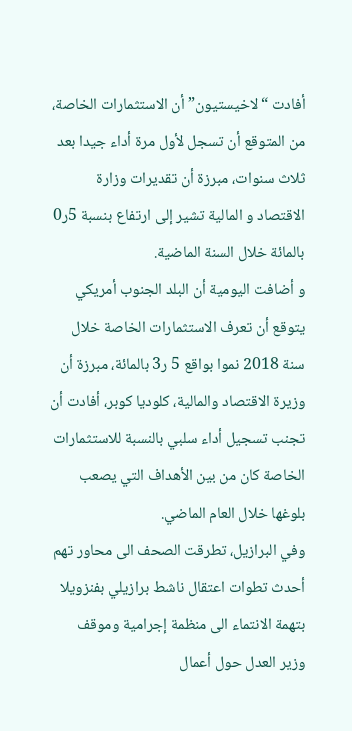أفادت “لاخيستيون” أن الاستثمارات الخاصة، من المتوقع أن تسجل لأول مرة أداء جيدا بعد ثلاث سنوات، مبرزة أن تقديرات وزارة الاقتصاد و المالية تشير إلى ارتفاع بنسبة 5ر0 بالمائة خلال السنة الماضية.
و أضافت اليومية أن البلد الجنوب أمريكي يتوقع أن تعرف الاستثمارات الخاصة خلال سنة 2018 نموا بواقع 5 ر3 بالمائة، مبرزة أن وزيرة الاقتصاد والمالية، كلوديا كوبر، أفادت أن تجنب تسجيل أداء سلبي بالنسبة للاستثمارات الخاصة كان من بين الأهداف التي يصعب بلوغها خلال العام الماضي.
وفي البرازيل، تطرقت الصحف الى محاور تهم أحدث تطوات اعتقال ناشط برازيلي بفنزويلا بتهمة الانتماء الى منظمة إجرامية وموقف وزير العدل حول أعمال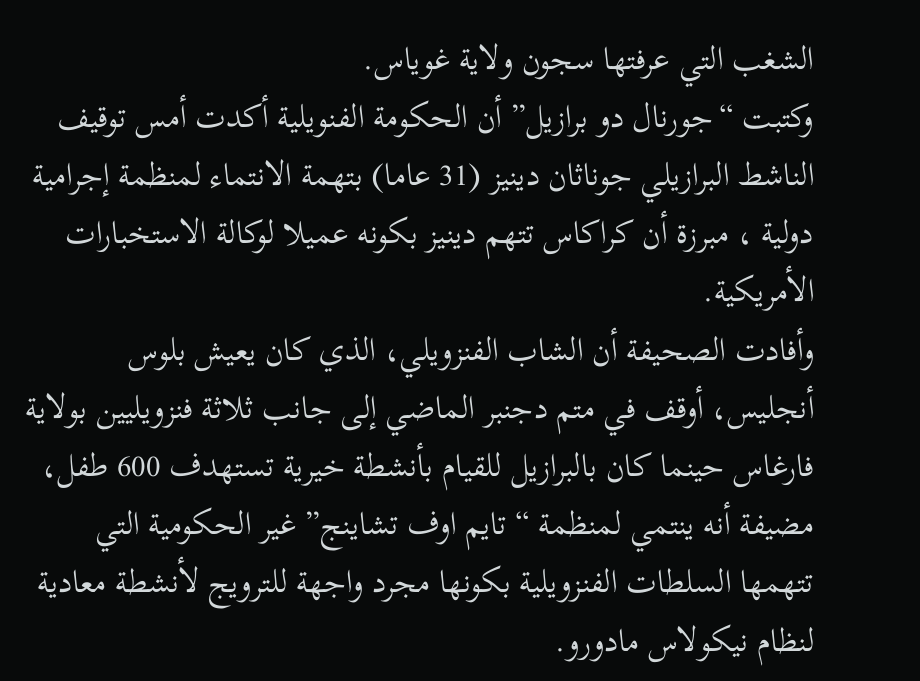الشغب التي عرفتها سجون ولاية غوياس.
وكتبت “جورنال دو برازيل” أن الحكومة الفنويلية أكدت أمس توقيف الناشط البرازيلي جوناثان دينيز (31 عاما) بتهمة الانتماء لمنظمة إجرامية دولية ، مبرزة أن كراكاس تتهم دينيز بكونه عميلا لوكالة الاستخبارات الأمريكية.
وأفادت الصحيفة أن الشاب الفنزويلي، الذي كان يعيش بلوس أنجليس، أوقف في متم دجنبر الماضي إلى جانب ثلاثة فنزويليين بولاية فارغاس حينما كان بالبرازيل للقيام بأنشطة خيرية تستهدف 600 طفل، مضيفة أنه ينتمي لمنظمة “تايم اوف تشاينج” غير الحكومية التي تتهمها السلطات الفنزويلية بكونها مجرد واجهة للترويج لأنشطة معادية لنظام نيكولاس مادورو.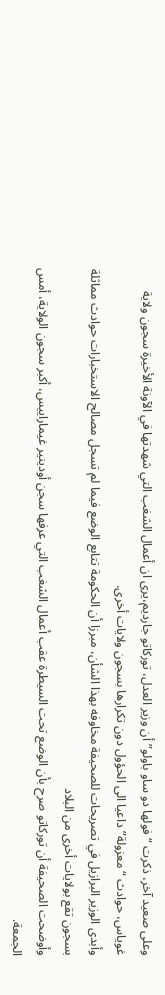وعلى صعيد آخر، ذكرت “فولها دو ساو باولو” أن وزير العدل، توركاتو جارديم،يرى ان أعمال الشغب التي شهدتها في الآونة الأخيرة سجون ولاية غوياس، حوادث “معزولة” داعيا الى الحؤول دون تكرارها بسجون ولايات أخرى.
وأبدى الوزير البرازيل في تصريحات للصحيفة مخاوفه بهذا الشأن، مبرزا أن الحكومة تتابع الوضع فيما لم تسجل مصالح الاستخبارات حوادث مماثلة بسجون تقع بولايات أخرى من البلاد
وأوضحت الصحيفة أن توركاتو صرح بأن الوضع تحت السيطرة عقب أعمال الشغب التي عرفها سجن أودينير غيماراييس، أكبر سجون الولاية، أمس الجمعة.